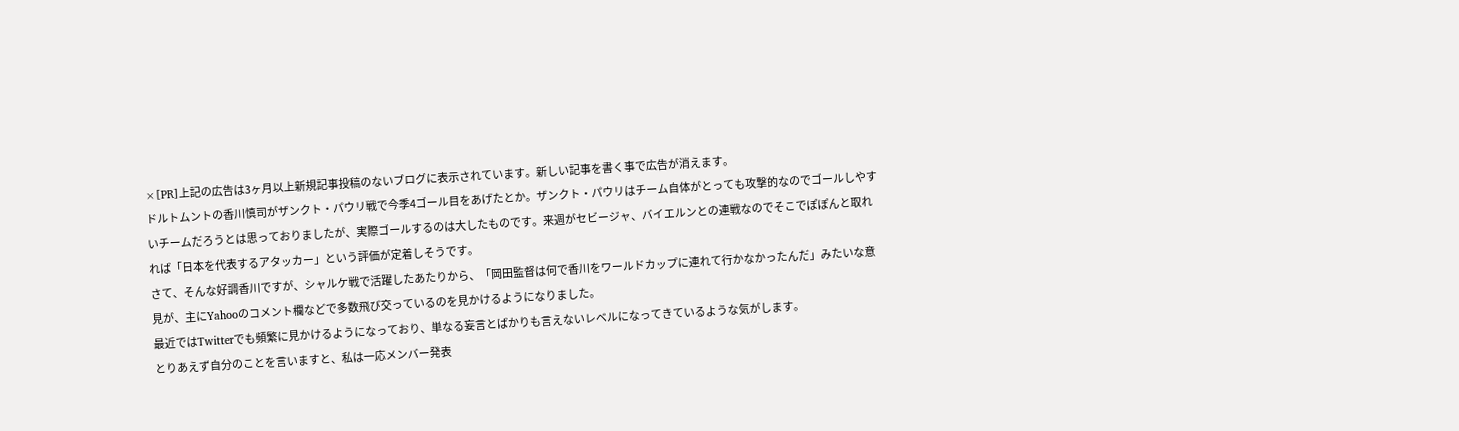×[PR]上記の広告は3ヶ月以上新規記事投稿のないブログに表示されています。新しい記事を書く事で広告が消えます。
ドルトムントの香川慎司がザンクト・パウリ戦で今季4ゴール目をあげたとか。ザンクト・パウリはチーム自体がとっても攻撃的なのでゴールしやすいチームだろうとは思っておりましたが、実際ゴールするのは大したものです。来週がセビージャ、バイエルンとの連戦なのでそこでぽぽんと取れれば「日本を代表するアタッカー」という評価が定着しそうです。
さて、そんな好調香川ですが、シャルケ戦で活躍したあたりから、「岡田監督は何で香川をワールドカップに連れて行かなかったんだ」みたいな意見が、主にYahooのコメント欄などで多数飛び交っているのを見かけるようになりました。
最近ではTwitterでも頻繁に見かけるようになっており、単なる妄言とばかりも言えないレベルになってきているような気がします。
とりあえず自分のことを言いますと、私は一応メンバー発表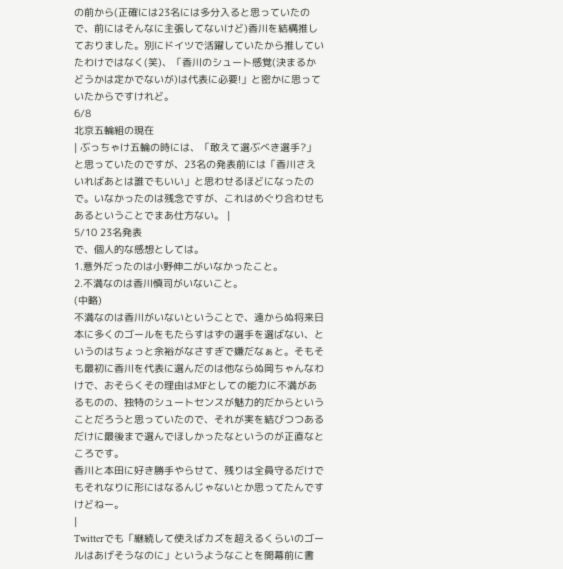の前から(正確には23名には多分入ると思っていたので、前にはそんなに主張してないけど)香川を結構推しておりました。別にドイツで活躍していたから推していたわけではなく(笑)、「香川のシュート感覚(決まるかどうかは定かでないが)は代表に必要!」と密かに思っていたからですけれど。
6/8
北京五輪組の現在
| ぶっちゃけ五輪の時には、「敢えて選ぶべき選手?」と思っていたのですが、23名の発表前には「香川さえいればあとは誰でもいい」と思わせるほどになったので。いなかったのは残念ですが、これはめぐり合わせもあるということでまあ仕方ない。 |
5/10 23名発表
で、個人的な感想としては。
1.意外だったのは小野伸二がいなかったこと。
2.不満なのは香川慎司がいないこと。
(中略)
不満なのは香川がいないということで、遠からぬ将来日本に多くのゴールをもたらすはずの選手を選ばない、というのはちょっと余裕がなさすぎで嫌だなぁと。そもそも最初に香川を代表に選んだのは他ならぬ岡ちゃんなわけで、おそらくその理由はMFとしての能力に不満があるものの、独特のシュートセンスが魅力的だからということだろうと思っていたので、それが実を結びつつあるだけに最後まで選んでほしかったなというのが正直なところです。
香川と本田に好き勝手やらせて、残りは全員守るだけでもそれなりに形にはなるんじゃないとか思ってたんですけどねー。
|
Twitterでも「継続して使えばカズを超えるくらいのゴールはあげそうなのに」というようなことを開幕前に書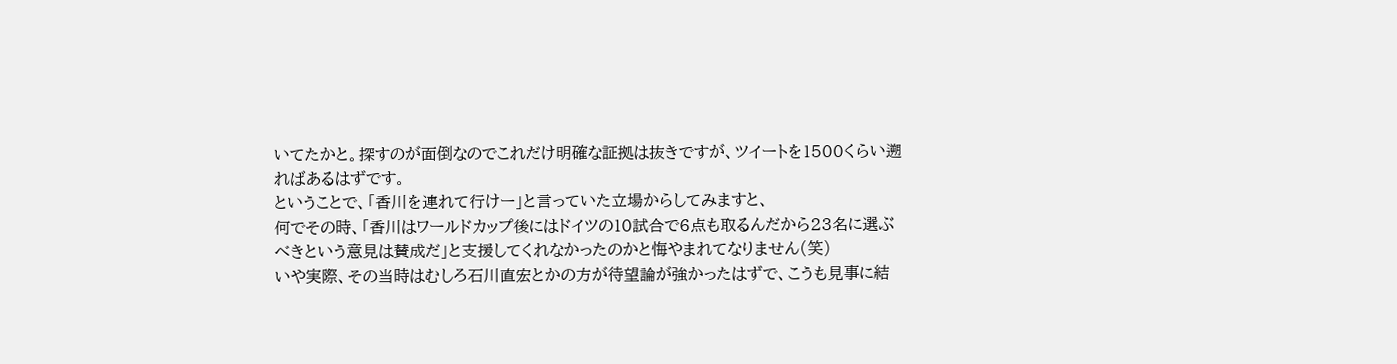いてたかと。探すのが面倒なのでこれだけ明確な証拠は抜きですが、ツイートを1500くらい遡ればあるはずです。
ということで、「香川を連れて行けー」と言っていた立場からしてみますと、
何でその時、「香川はワールドカップ後にはドイツの10試合で6点も取るんだから23名に選ぶべきという意見は賛成だ」と支援してくれなかったのかと悔やまれてなりません(笑)
いや実際、その当時はむしろ石川直宏とかの方が待望論が強かったはずで、こうも見事に結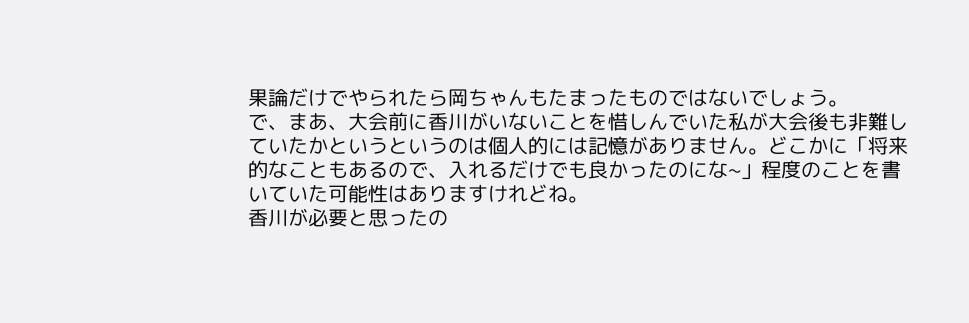果論だけでやられたら岡ちゃんもたまったものではないでしょう。
で、まあ、大会前に香川がいないことを惜しんでいた私が大会後も非難していたかというというのは個人的には記憶がありません。どこかに「将来的なこともあるので、入れるだけでも良かったのにな~」程度のことを書いていた可能性はありますけれどね。
香川が必要と思ったの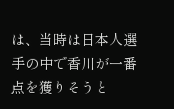は、当時は日本人選手の中で香川が一番点を獲りそうと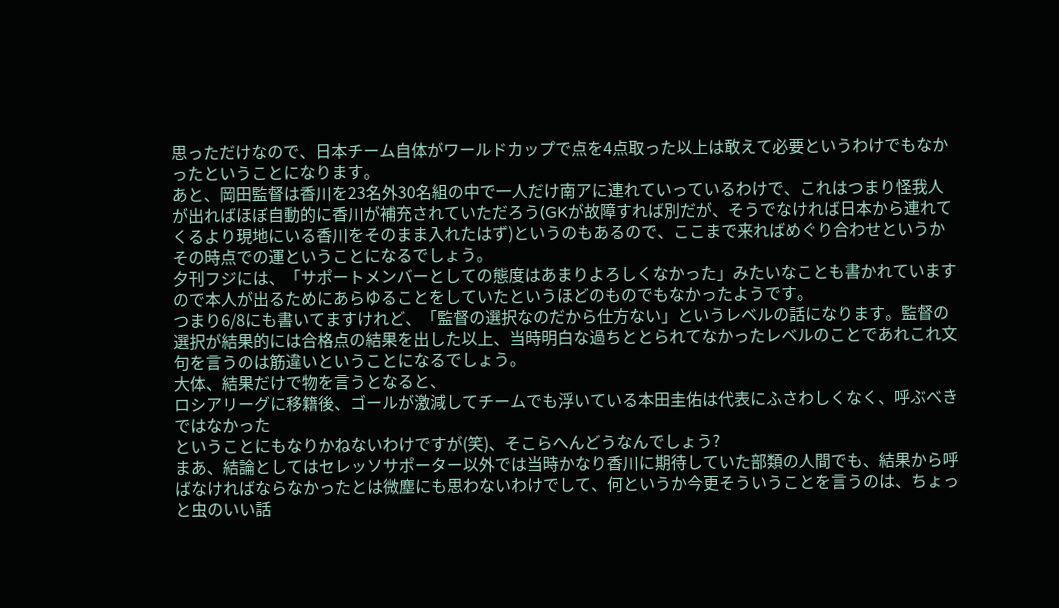思っただけなので、日本チーム自体がワールドカップで点を4点取った以上は敢えて必要というわけでもなかったということになります。
あと、岡田監督は香川を23名外30名組の中で一人だけ南アに連れていっているわけで、これはつまり怪我人が出ればほぼ自動的に香川が補充されていただろう(GKが故障すれば別だが、そうでなければ日本から連れてくるより現地にいる香川をそのまま入れたはず)というのもあるので、ここまで来ればめぐり合わせというかその時点での運ということになるでしょう。
夕刊フジには、「サポートメンバーとしての態度はあまりよろしくなかった」みたいなことも書かれていますので本人が出るためにあらゆることをしていたというほどのものでもなかったようです。
つまり6/8にも書いてますけれど、「監督の選択なのだから仕方ない」というレベルの話になります。監督の選択が結果的には合格点の結果を出した以上、当時明白な過ちととられてなかったレベルのことであれこれ文句を言うのは筋違いということになるでしょう。
大体、結果だけで物を言うとなると、
ロシアリーグに移籍後、ゴールが激減してチームでも浮いている本田圭佑は代表にふさわしくなく、呼ぶべきではなかった
ということにもなりかねないわけですが(笑)、そこらへんどうなんでしょう?
まあ、結論としてはセレッソサポーター以外では当時かなり香川に期待していた部類の人間でも、結果から呼ばなければならなかったとは微塵にも思わないわけでして、何というか今更そういうことを言うのは、ちょっと虫のいい話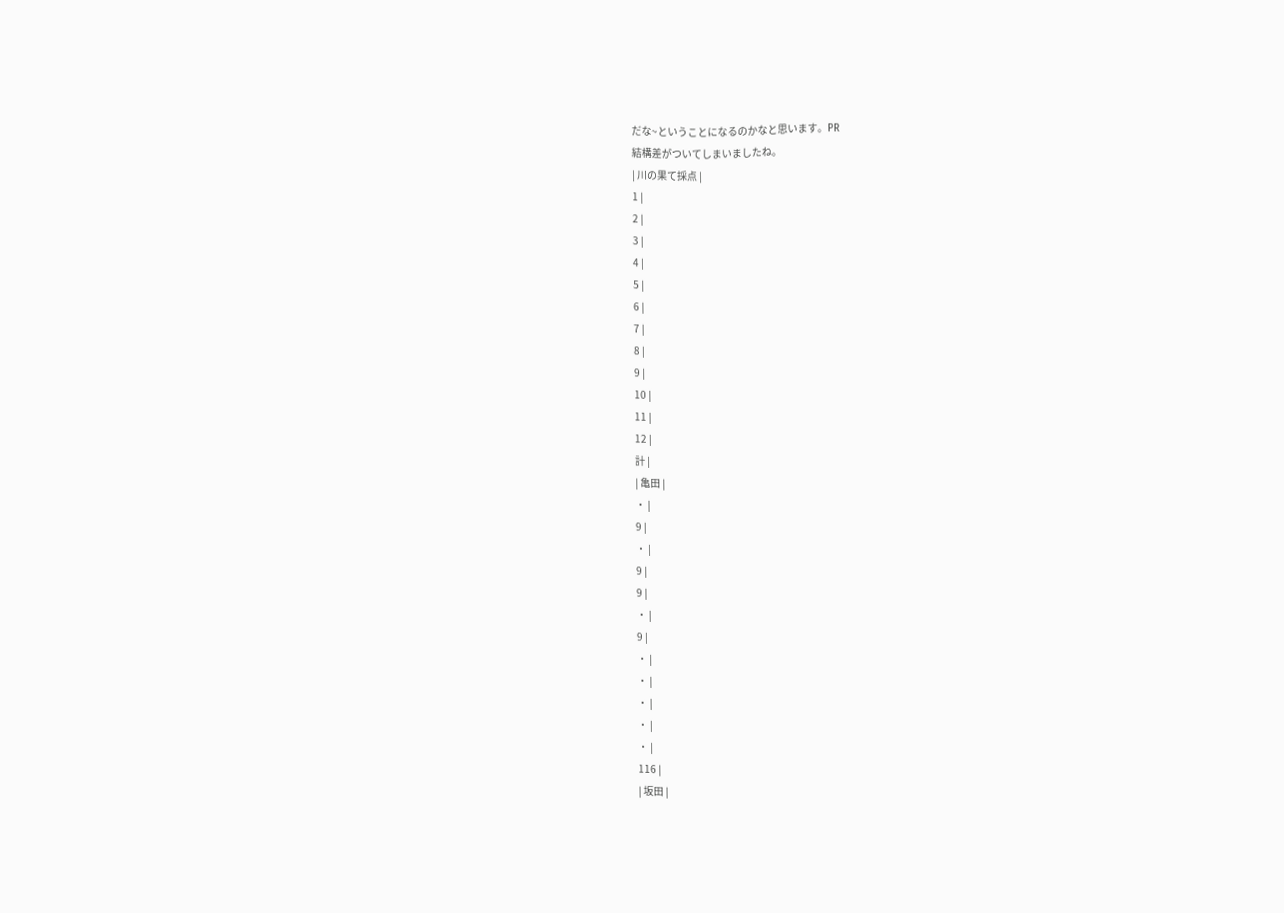だな~ということになるのかなと思います。PR
結構差がついてしまいましたね。
| 川の果て採点 |
1 |
2 |
3 |
4 |
5 |
6 |
7 |
8 |
9 |
10 |
11 |
12 |
計 |
| 亀田 |
・ |
9 |
・ |
9 |
9 |
・ |
9 |
・ |
・ |
・ |
・ |
・ |
116 |
| 坂田 |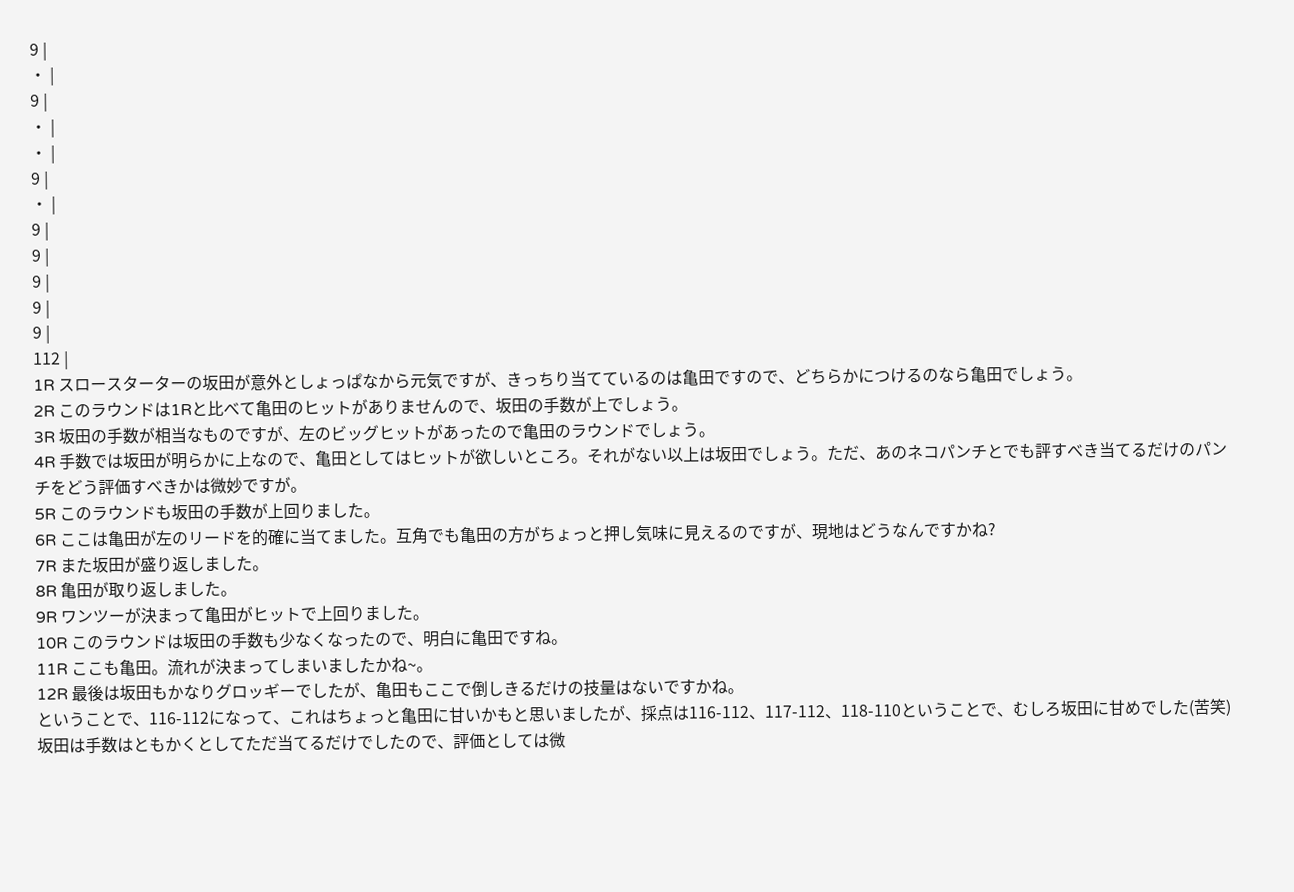9 |
・ |
9 |
・ |
・ |
9 |
・ |
9 |
9 |
9 |
9 |
9 |
112 |
1R スロースターターの坂田が意外としょっぱなから元気ですが、きっちり当てているのは亀田ですので、どちらかにつけるのなら亀田でしょう。
2R このラウンドは1Rと比べて亀田のヒットがありませんので、坂田の手数が上でしょう。
3R 坂田の手数が相当なものですが、左のビッグヒットがあったので亀田のラウンドでしょう。
4R 手数では坂田が明らかに上なので、亀田としてはヒットが欲しいところ。それがない以上は坂田でしょう。ただ、あのネコパンチとでも評すべき当てるだけのパンチをどう評価すべきかは微妙ですが。
5R このラウンドも坂田の手数が上回りました。
6R ここは亀田が左のリードを的確に当てました。互角でも亀田の方がちょっと押し気味に見えるのですが、現地はどうなんですかね?
7R また坂田が盛り返しました。
8R 亀田が取り返しました。
9R ワンツーが決まって亀田がヒットで上回りました。
10R このラウンドは坂田の手数も少なくなったので、明白に亀田ですね。
11R ここも亀田。流れが決まってしまいましたかね~。
12R 最後は坂田もかなりグロッギーでしたが、亀田もここで倒しきるだけの技量はないですかね。
ということで、116-112になって、これはちょっと亀田に甘いかもと思いましたが、採点は116-112、117-112、118-110ということで、むしろ坂田に甘めでした(苦笑)
坂田は手数はともかくとしてただ当てるだけでしたので、評価としては微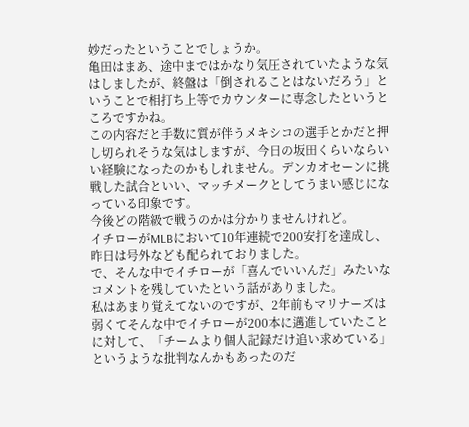妙だったということでしょうか。
亀田はまあ、途中まではかなり気圧されていたような気はしましたが、終盤は「倒されることはないだろう」ということで相打ち上等でカウンターに専念したというところですかね。
この内容だと手数に質が伴うメキシコの選手とかだと押し切られそうな気はしますが、今日の坂田くらいならいい経験になったのかもしれません。デンカオセーンに挑戦した試合といい、マッチメークとしてうまい感じになっている印象です。
今後どの階級で戦うのかは分かりませんけれど。
イチローがMLBにおいて10年連続で200安打を達成し、昨日は号外なども配られておりました。
で、そんな中でイチローが「喜んでいいんだ」みたいなコメントを残していたという話がありました。
私はあまり覚えてないのですが、2年前もマリナーズは弱くてそんな中でイチローが200本に邁進していたことに対して、「チームより個人記録だけ追い求めている」というような批判なんかもあったのだ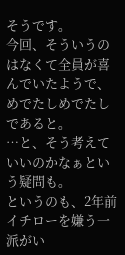そうです。
今回、そういうのはなくて全員が喜んでいたようで、めでたしめでたしであると。
…と、そう考えていいのかなぁという疑問も。
というのも、2年前イチローを嫌う一派がい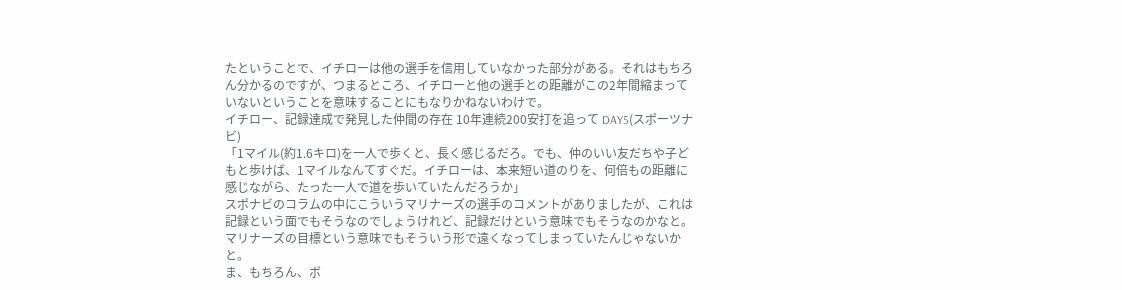たということで、イチローは他の選手を信用していなかった部分がある。それはもちろん分かるのですが、つまるところ、イチローと他の選手との距離がこの2年間縮まっていないということを意味することにもなりかねないわけで。
イチロー、記録達成で発見した仲間の存在 10年連続200安打を追って DAY5(スポーツナビ)
「1マイル(約1.6キロ)を一人で歩くと、長く感じるだろ。でも、仲のいい友だちや子どもと歩けば、1マイルなんてすぐだ。イチローは、本来短い道のりを、何倍もの距離に感じながら、たった一人で道を歩いていたんだろうか」
スポナビのコラムの中にこういうマリナーズの選手のコメントがありましたが、これは記録という面でもそうなのでしょうけれど、記録だけという意味でもそうなのかなと。
マリナーズの目標という意味でもそういう形で遠くなってしまっていたんじゃないかと。
ま、もちろん、ボ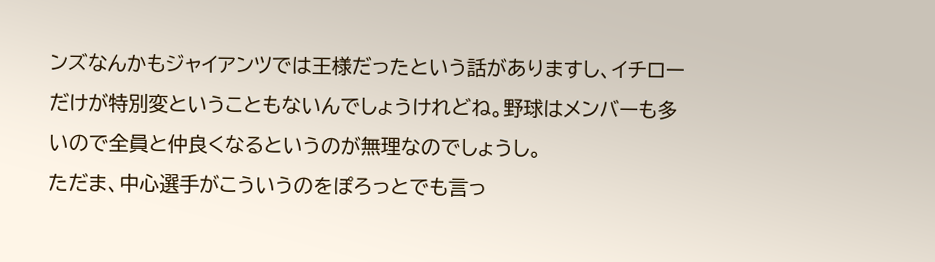ンズなんかもジャイアンツでは王様だったという話がありますし、イチローだけが特別変ということもないんでしょうけれどね。野球はメンバーも多いので全員と仲良くなるというのが無理なのでしょうし。
ただま、中心選手がこういうのをぽろっとでも言っ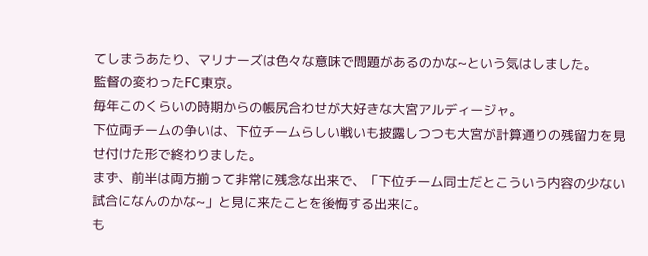てしまうあたり、マリナーズは色々な意味で問題があるのかな~という気はしました。
監督の変わったFC東京。
毎年このくらいの時期からの帳尻合わせが大好きな大宮アルディージャ。
下位両チームの争いは、下位チームらしい戦いも披露しつつも大宮が計算通りの残留力を見せ付けた形で終わりました。
まず、前半は両方揃って非常に残念な出来で、「下位チーム同士だとこういう内容の少ない試合になんのかな~」と見に来たことを後悔する出来に。
も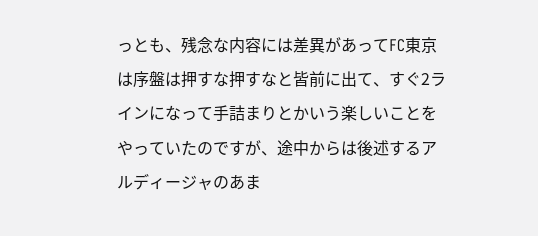っとも、残念な内容には差異があってFC東京は序盤は押すな押すなと皆前に出て、すぐ2ラインになって手詰まりとかいう楽しいことをやっていたのですが、途中からは後述するアルディージャのあま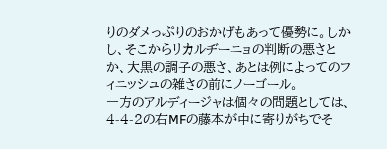りのダメっぷりのおかげもあって優勢に。しかし、そこからリカルヂーニョの判断の悪さとか、大黒の調子の悪さ、あとは例によってのフィニッシュの雑さの前にノーゴール。
一方のアルディージャは個々の問題としては、4-4-2の右MFの藤本が中に寄りがちでそ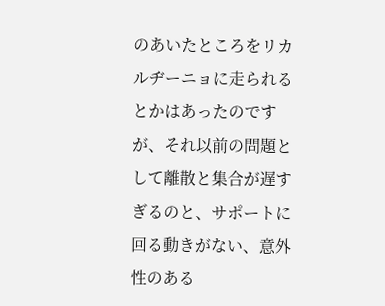のあいたところをリカルヂーニョに走られるとかはあったのですが、それ以前の問題として離散と集合が遅すぎるのと、サポートに回る動きがない、意外性のある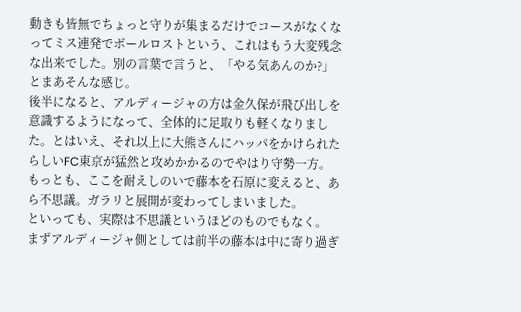動きも皆無でちょっと守りが集まるだけでコースがなくなってミス連発でボールロストという、これはもう大変残念な出来でした。別の言葉で言うと、「やる気あんのか?」とまあそんな感じ。
後半になると、アルディージャの方は金久保が飛び出しを意識するようになって、全体的に足取りも軽くなりました。とはいえ、それ以上に大熊さんにハッパをかけられたらしいFC東京が猛然と攻めかかるのでやはり守勢一方。
もっとも、ここを耐えしのいで藤本を石原に変えると、あら不思議。ガラリと展開が変わってしまいました。
といっても、実際は不思議というほどのものでもなく。
まずアルディージャ側としては前半の藤本は中に寄り過ぎ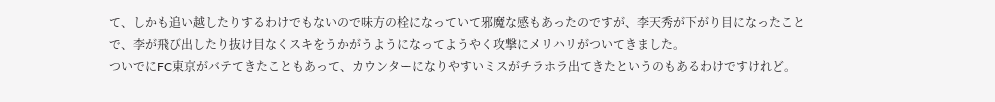て、しかも追い越したりするわけでもないので味方の栓になっていて邪魔な感もあったのですが、李天秀が下がり目になったことで、李が飛び出したり抜け目なくスキをうかがうようになってようやく攻撃にメリハリがついてきました。
ついでにFC東京がバテてきたこともあって、カウンターになりやすいミスがチラホラ出てきたというのもあるわけですけれど。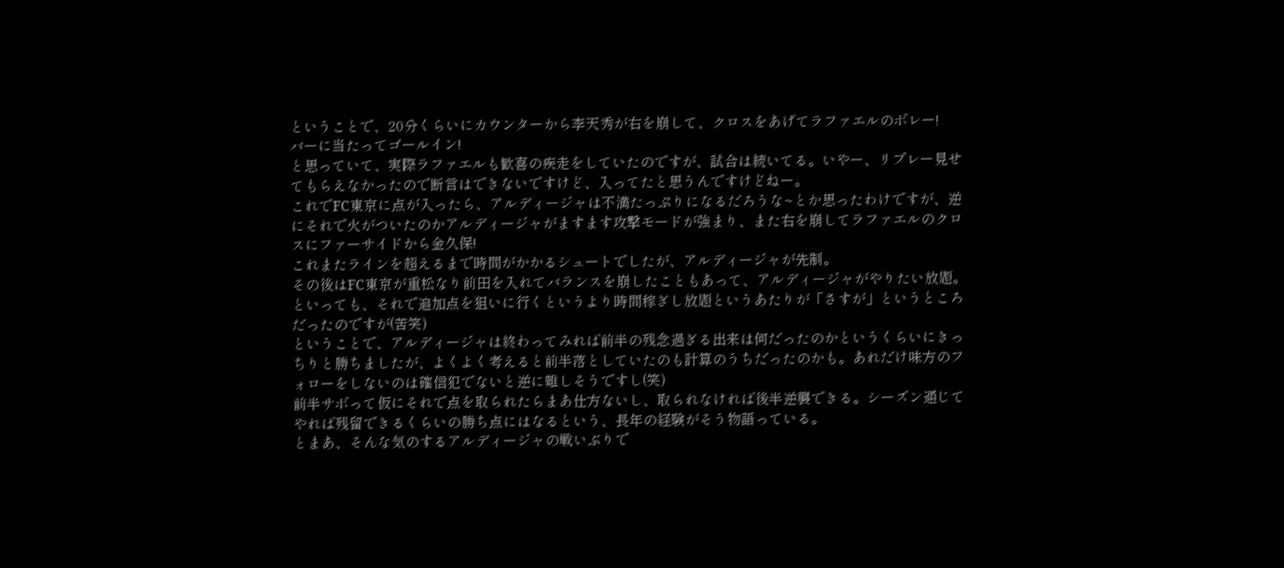ということで、20分くらいにカウンターから李天秀が右を崩して、クロスをあげてラファエルのボレー!
バーに当たってゴールイン!
と思っていて、実際ラファエルも歓喜の疾走をしていたのですが、試合は続いてる。いやー、リプレー見せてもらえなかったので断言はできないですけど、入ってたと思うんですけどねー。
これでFC東京に点が入ったら、アルディージャは不満たっぷりになるだろうな~とか思ったわけですが、逆にそれで火がついたのかアルディージャがますます攻撃モードが強まり、また右を崩してラファエルのクロスにファーサイドから金久保!
これまたラインを超えるまで時間がかかるシュートでしたが、アルディージャが先制。
その後はFC東京が重松なり前田を入れてバランスを崩したこともあって、アルディージャがやりたい放題。といっても、それで追加点を狙いに行くというより時間稼ぎし放題というあたりが「さすが」というところだったのですが(苦笑)
ということで、アルディージャは終わってみれば前半の残念過ぎる出来は何だったのかというくらいにきっちりと勝ちましたが、よくよく考えると前半落としていたのも計算のうちだったのかも。あれだけ味方のフォローをしないのは確信犯でないと逆に難しそうですし(笑)
前半サボって仮にそれで点を取られたらまあ仕方ないし、取られなければ後半逆襲できる。シーズン通じてやれば残留できるくらいの勝ち点にはなるという、長年の経験がそう物語っている。
とまあ、そんな気のするアルディージャの戦いぶりで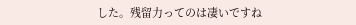した。残留力ってのは凄いですね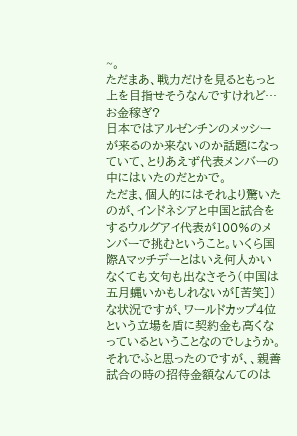~。
ただまあ、戦力だけを見るともっと上を目指せそうなんですけれど…
お金稼ぎ?
日本ではアルゼンチンのメッシーが来るのか来ないのか話題になっていて、とりあえず代表メンバーの中にはいたのだとかで。
ただま、個人的にはそれより驚いたのが、インドネシアと中国と試合をするウルグアイ代表が100%のメンバーで挑むということ。いくら国際Aマッチデーとはいえ何人かいなくても文句も出なさそう(中国は五月蝿いかもしれないが[苦笑])な状況ですが、ワールドカップ4位という立場を盾に契約金も高くなっているということなのでしょうか。
それでふと思ったのですが、、親善試合の時の招待金額なんてのは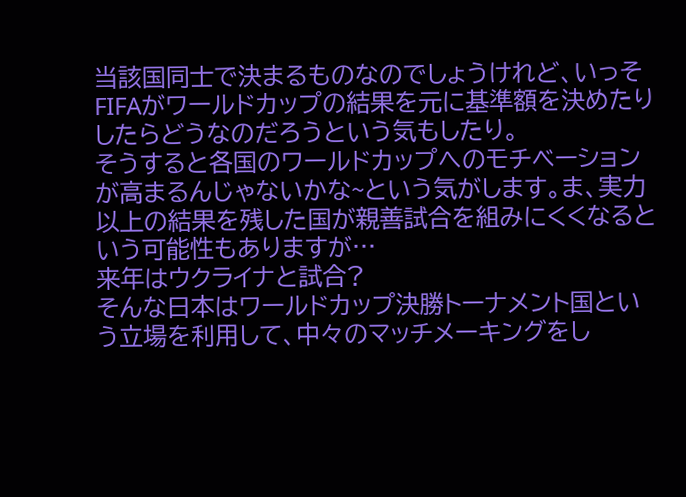当該国同士で決まるものなのでしょうけれど、いっそFIFAがワールドカップの結果を元に基準額を決めたりしたらどうなのだろうという気もしたり。
そうすると各国のワールドカップへのモチベーションが高まるんじゃないかな~という気がします。ま、実力以上の結果を残した国が親善試合を組みにくくなるという可能性もありますが…
来年はウクライナと試合?
そんな日本はワールドカップ決勝トーナメント国という立場を利用して、中々のマッチメーキングをし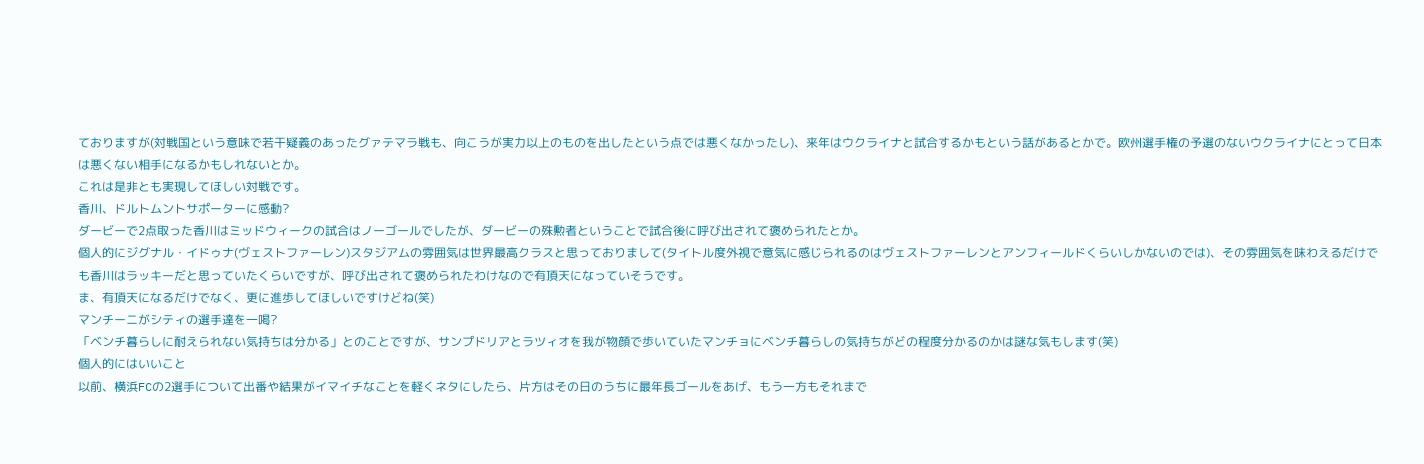ておりますが(対戦国という意味で若干疑義のあったグァテマラ戦も、向こうが実力以上のものを出したという点では悪くなかったし)、来年はウクライナと試合するかもという話があるとかで。欧州選手権の予選のないウクライナにとって日本は悪くない相手になるかもしれないとか。
これは是非とも実現してほしい対戦です。
香川、ドルトムントサポーターに感動?
ダービーで2点取った香川はミッドウィークの試合はノーゴールでしたが、ダービーの殊勲者ということで試合後に呼び出されて褒められたとか。
個人的にジグナル・イドゥナ(ヴェストファーレン)スタジアムの雰囲気は世界最高クラスと思っておりまして(タイトル度外視で意気に感じられるのはヴェストファーレンとアンフィールドくらいしかないのでは)、その雰囲気を味わえるだけでも香川はラッキーだと思っていたくらいですが、呼び出されて褒められたわけなので有頂天になっていそうです。
ま、有頂天になるだけでなく、更に進歩してほしいですけどね(笑)
マンチーニがシティの選手達を一喝?
「ベンチ暮らしに耐えられない気持ちは分かる」とのことですが、サンプドリアとラツィオを我が物顔で歩いていたマンチョにベンチ暮らしの気持ちがどの程度分かるのかは謎な気もします(笑)
個人的にはいいこと
以前、横浜FCの2選手について出番や結果がイマイチなことを軽くネタにしたら、片方はその日のうちに最年長ゴールをあげ、もう一方もそれまで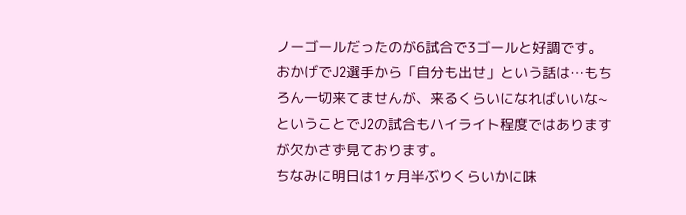ノーゴールだったのが6試合で3ゴールと好調です。
おかげでJ2選手から「自分も出せ」という話は…もちろん一切来てませんが、来るくらいになればいいな~ということでJ2の試合もハイライト程度ではありますが欠かさず見ております。
ちなみに明日は1ヶ月半ぶりくらいかに味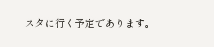スタに行く予定であります。